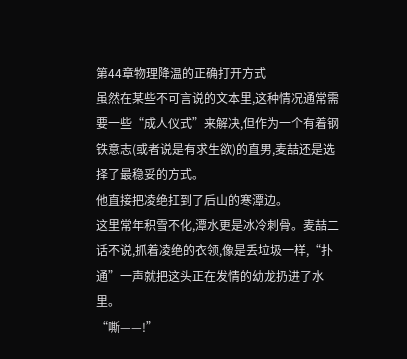第44章物理降温的正确打开方式
虽然在某些不可言说的文本里,这种情况通常需要一些“成人仪式”来解决,但作为一个有着钢铁意志(或者说是有求生欲)的直男,麦喆还是选择了最稳妥的方式。
他直接把凌绝扛到了后山的寒潭边。
这里常年积雪不化,潭水更是冰冷刺骨。麦喆二话不说,抓着凌绝的衣领,像是丢垃圾一样,“扑通”一声就把这头正在发情的幼龙扔进了水里。
“嘶——!”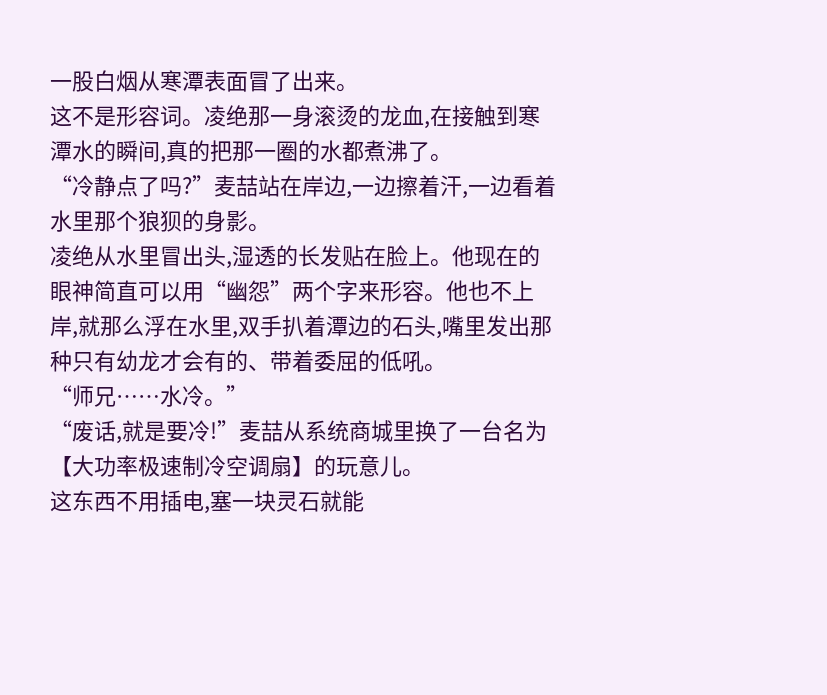一股白烟从寒潭表面冒了出来。
这不是形容词。凌绝那一身滚烫的龙血,在接触到寒潭水的瞬间,真的把那一圈的水都煮沸了。
“冷静点了吗?”麦喆站在岸边,一边擦着汗,一边看着水里那个狼狈的身影。
凌绝从水里冒出头,湿透的长发贴在脸上。他现在的眼神简直可以用“幽怨”两个字来形容。他也不上岸,就那么浮在水里,双手扒着潭边的石头,嘴里发出那种只有幼龙才会有的、带着委屈的低吼。
“师兄……水冷。”
“废话,就是要冷!”麦喆从系统商城里换了一台名为【大功率极速制冷空调扇】的玩意儿。
这东西不用插电,塞一块灵石就能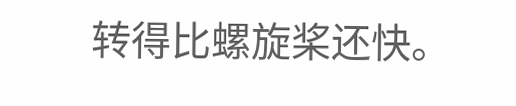转得比螺旋桨还快。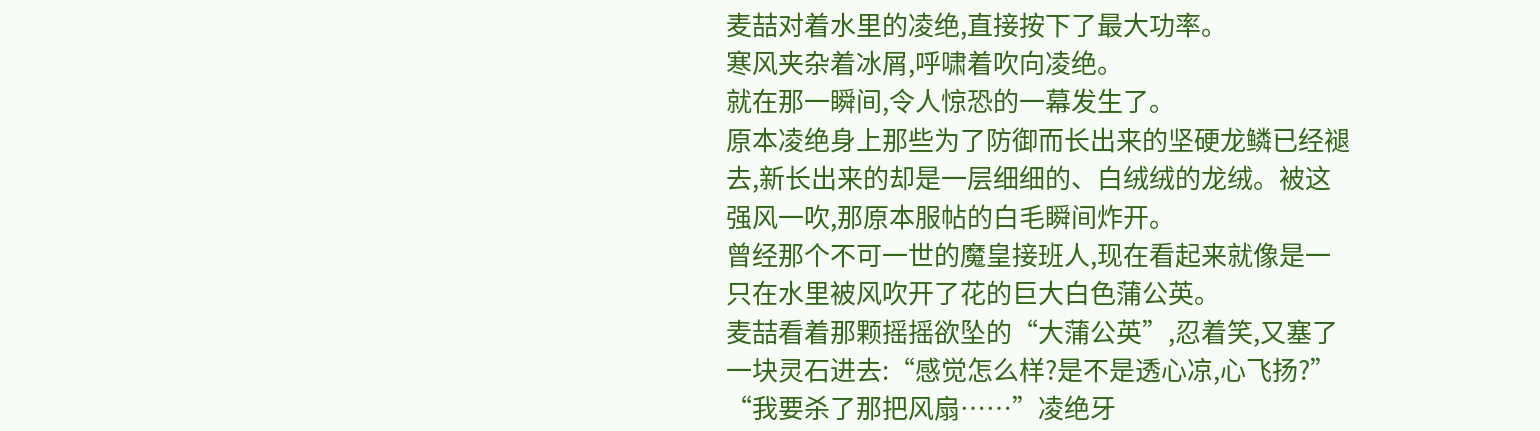麦喆对着水里的凌绝,直接按下了最大功率。
寒风夹杂着冰屑,呼啸着吹向凌绝。
就在那一瞬间,令人惊恐的一幕发生了。
原本凌绝身上那些为了防御而长出来的坚硬龙鳞已经褪去,新长出来的却是一层细细的、白绒绒的龙绒。被这强风一吹,那原本服帖的白毛瞬间炸开。
曾经那个不可一世的魔皇接班人,现在看起来就像是一只在水里被风吹开了花的巨大白色蒲公英。
麦喆看着那颗摇摇欲坠的“大蒲公英”,忍着笑,又塞了一块灵石进去:“感觉怎么样?是不是透心凉,心飞扬?”
“我要杀了那把风扇……”凌绝牙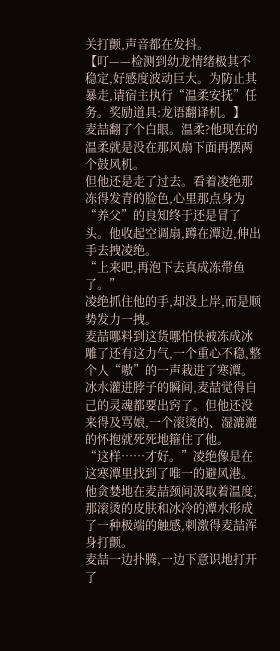关打颤,声音都在发抖。
【叮——检测到幼龙情绪极其不稳定,好感度波动巨大。为防止其暴走,请宿主执行“温柔安抚”任务。奖励道具:龙语翻译机。】
麦喆翻了个白眼。温柔?他现在的温柔就是没在那风扇下面再摆两个鼓风机。
但他还是走了过去。看着凌绝那冻得发青的脸色,心里那点身为“养父”的良知终于还是冒了头。他收起空调扇,蹲在潭边,伸出手去拽凌绝。
“上来吧,再泡下去真成冻带鱼了。”
凌绝抓住他的手,却没上岸,而是顺势发力一拽。
麦喆哪料到这货哪怕快被冻成冰雕了还有这力气,一个重心不稳,整个人“嗷”的一声栽进了寒潭。
冰水灌进脖子的瞬间,麦喆觉得自己的灵魂都要出窍了。但他还没来得及骂娘,一个滚烫的、湿漉漉的怀抱就死死地箍住了他。
“这样……才好。”凌绝像是在这寒潭里找到了唯一的避风港。他贪婪地在麦喆颈间汲取着温度,那滚烫的皮肤和冰冷的潭水形成了一种极端的触感,刺激得麦喆浑身打颤。
麦喆一边扑腾,一边下意识地打开了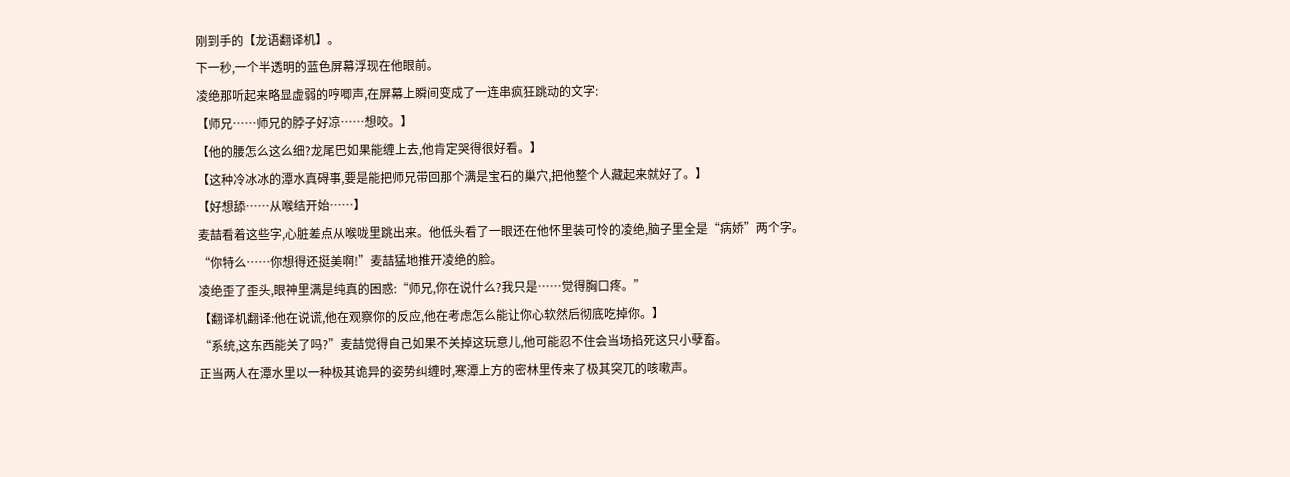刚到手的【龙语翻译机】。
下一秒,一个半透明的蓝色屏幕浮现在他眼前。
凌绝那听起来略显虚弱的哼唧声,在屏幕上瞬间变成了一连串疯狂跳动的文字:
【师兄……师兄的脖子好凉……想咬。】
【他的腰怎么这么细?龙尾巴如果能缠上去,他肯定哭得很好看。】
【这种冷冰冰的潭水真碍事,要是能把师兄带回那个满是宝石的巢穴,把他整个人藏起来就好了。】
【好想舔……从喉结开始……】
麦喆看着这些字,心脏差点从喉咙里跳出来。他低头看了一眼还在他怀里装可怜的凌绝,脑子里全是“病娇”两个字。
“你特么……你想得还挺美啊!”麦喆猛地推开凌绝的脸。
凌绝歪了歪头,眼神里满是纯真的困惑:“师兄,你在说什么?我只是……觉得胸口疼。”
【翻译机翻译:他在说谎,他在观察你的反应,他在考虑怎么能让你心软然后彻底吃掉你。】
“系统,这东西能关了吗?”麦喆觉得自己如果不关掉这玩意儿,他可能忍不住会当场掐死这只小孽畜。
正当两人在潭水里以一种极其诡异的姿势纠缠时,寒潭上方的密林里传来了极其突兀的咳嗽声。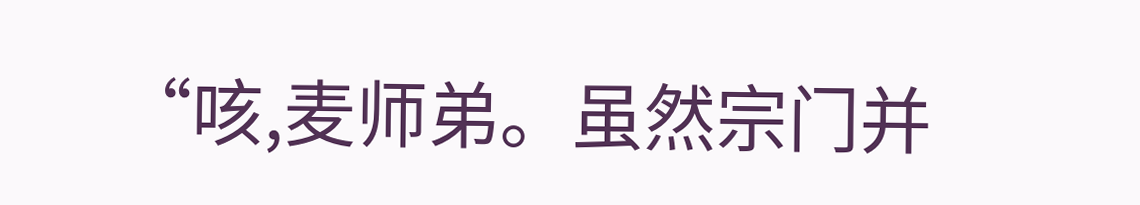“咳,麦师弟。虽然宗门并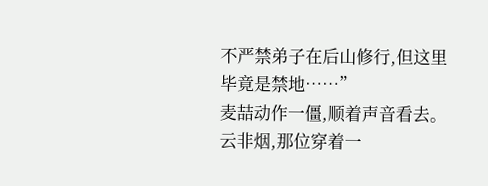不严禁弟子在后山修行,但这里毕竟是禁地……”
麦喆动作一僵,顺着声音看去。
云非烟,那位穿着一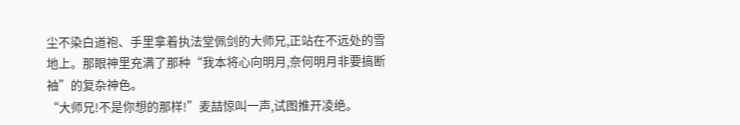尘不染白道袍、手里拿着执法堂佩剑的大师兄,正站在不远处的雪地上。那眼神里充满了那种“我本将心向明月,奈何明月非要搞断袖”的复杂神色。
“大师兄!不是你想的那样!”麦喆惊叫一声,试图推开凌绝。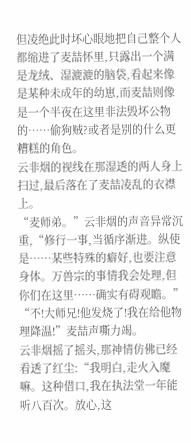但凌绝此时坏心眼地把自己整个人都缩进了麦喆怀里,只露出一个满是龙绒、湿漉漉的脑袋,看起来像是某种未成年的幼崽,而麦喆则像是一个半夜在这里非法毁坏公物的……偷狗贼?或者是别的什么更糟糕的角色。
云非烟的视线在那湿透的两人身上扫过,最后落在了麦喆凌乱的衣襟上。
“麦师弟。”云非烟的声音异常沉重,“修行一事,当循序渐进。纵使是……某些特殊的癖好,也要注意身体。万兽宗的事情我会处理,但你们在这里……确实有碍观瞻。”
“不!大师兄!他发烧了!我在给他物理降温!”麦喆声嘶力竭。
云非烟摇了摇头,那神情仿佛已经看透了红尘:“我明白,走火入魔嘛。这种借口,我在执法堂一年能听八百次。放心,这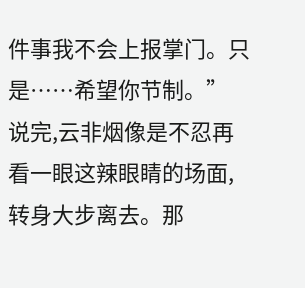件事我不会上报掌门。只是……希望你节制。”
说完,云非烟像是不忍再看一眼这辣眼睛的场面,转身大步离去。那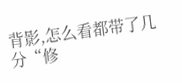背影,怎么看都带了几分“修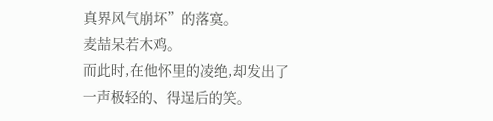真界风气崩坏”的落寞。
麦喆呆若木鸡。
而此时,在他怀里的凌绝,却发出了一声极轻的、得逞后的笑。